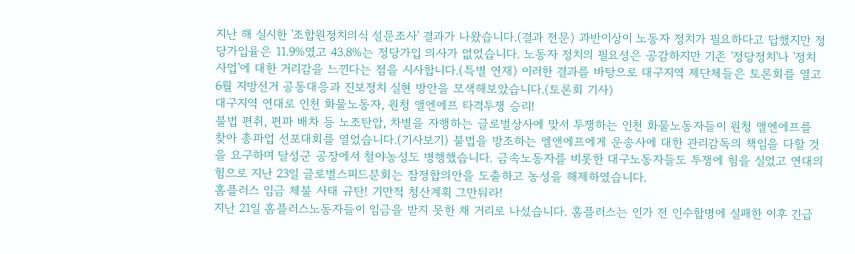지난 해 실시한 '조합원정치의식 설문조사' 결과가 나왔습니다.(결과 전문) 과반이상이 노동자 정치가 필요하다고 답했지만 정당가입율은 11.9%였고 43.8%는 정당가입 의사가 없었습니다. 노동자 정치의 필요성은 공감하지만 기존 '정당정치'나 '정치사업'에 대한 거리감을 느낀다는 점을 시사합니다.(특별 연재) 이러한 결과를 바탕으로 대구지역 제단체들은 토론회를 열고 6월 지방선거 공동대응과 진보정치 실현 방안을 모색해보았습니다.(토론회 기사)
대구지역 연대로 인천 화물노동자, 원청 앨엔에프 타격투쟁 승리!
불법 편취, 편파 배차 등 노조탄압, 차별을 자행하는 글로벌상사에 맞서 투쟁하는 인천 화물노동자들이 원청 앨엔에프를 찾아 총파업 선포대회를 열었습니다.(기사보기) 불법을 방조하는 엘앤에프에게 운송사에 대한 관리감독의 책임을 다할 것을 요구하며 달성군 공장에서 철야농성도 병행했습니다. 금속노동자를 비롯한 대구노동자들도 투쟁에 힘을 실었고 연대의 힘으로 지난 23일 글로벌스피드분회는 잠정합의안을 도출하고 농성을 해제하였습니다.
홈플러스 임금 체불 사태 규탄! 기만적 청산계획 그만둬라!
지난 21일 홈플러스노동자들이 임금을 받지 못한 채 거리로 나섰습니다. 홈플러스는 인가 전 인수합병에 실패한 이후 긴급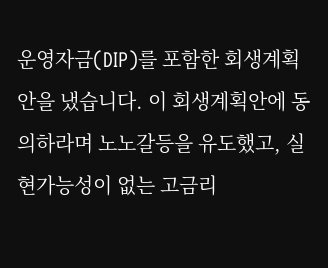운영자금(DIP)를 포함한 회생계획안을 냈습니다. 이 회생계획안에 동의하라며 노노갈등을 유도했고, 실현가능성이 없는 고금리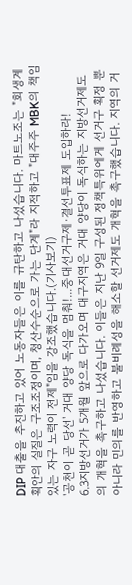DIP 대출을 추진하고 있어 노동자들은 이를 규탄하고 나섰습니다. 마트노조는 "회생계획안의 실질은 구조조정이며, 청산수순으로 가는 단계"라 지적하고 "대주주 MBK의 책임있는 자구 노력이 전제"임을 강조했습니다.(기사보기)
'공천이 곧 당선' 거대 양당 독식을 멈춰!...중대선거구제·결선투표제 도입하라!
6.3지방선거가 5개월 앞으로 다가오며 대구지역은 거대 양당이 독식하는 지방선거제도의 개혁을 촉구하고 나섰습니다. 이들은 지난 9일 구성된 정책특위에게 선거구 획정 뿐 아니라 민의를 반영하고 불비례성을 해소할 선거제도 개혁을 촉구했습니다. 지역의 거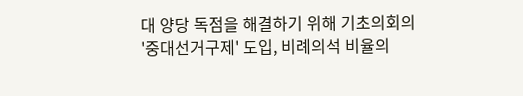대 양당 독점을 해결하기 위해 기초의회의 '중대선거구제' 도입, 비례의석 비율의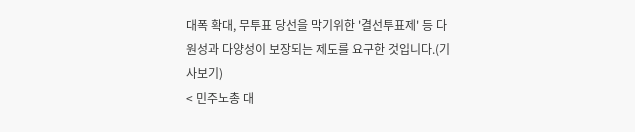대폭 확대, 무투표 당선을 막기위한 '결선투표제' 등 다원성과 다양성이 보장되는 제도를 요구한 것입니다.(기사보기)
< 민주노총 대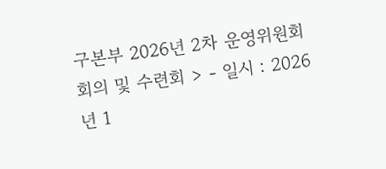구본부 2026년 2차 운영위원회 회의 및 수련회 > - 일시 : 2026년 1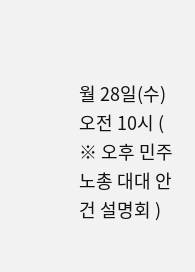월 28일(수) 오전 10시 ( ※ 오후 민주노총 대대 안건 설명회 )